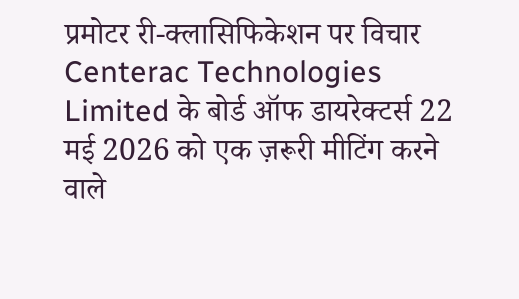प्रमोटर री-क्लासिफिकेशन पर विचार
Centerac Technologies Limited के बोर्ड ऑफ डायरेक्टर्स 22 मई 2026 को एक ज़रूरी मीटिंग करने वाले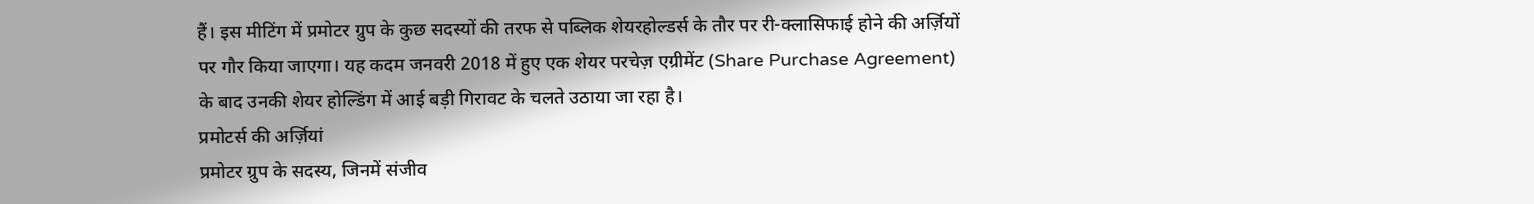हैं। इस मीटिंग में प्रमोटर ग्रुप के कुछ सदस्यों की तरफ से पब्लिक शेयरहोल्डर्स के तौर पर री-क्लासिफाई होने की अर्ज़ियों पर गौर किया जाएगा। यह कदम जनवरी 2018 में हुए एक शेयर परचेज़ एग्रीमेंट (Share Purchase Agreement) के बाद उनकी शेयर होल्डिंग में आई बड़ी गिरावट के चलते उठाया जा रहा है।
प्रमोटर्स की अर्ज़ियां
प्रमोटर ग्रुप के सदस्य, जिनमें संजीव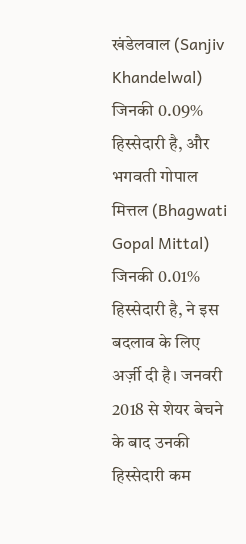खंडेलवाल (Sanjiv Khandelwal) जिनकी 0.09% हिस्सेदारी है, और भगवती गोपाल मित्तल (Bhagwati Gopal Mittal) जिनकी 0.01% हिस्सेदारी है, ने इस बदलाव के लिए अर्ज़ी दी है। जनवरी 2018 से शेयर बेचने के बाद उनकी हिस्सेदारी कम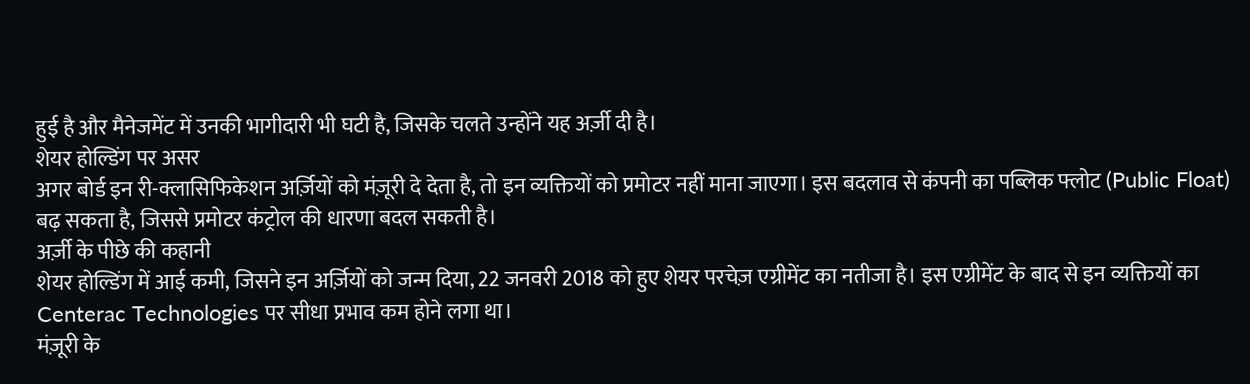हुई है और मैनेजमेंट में उनकी भागीदारी भी घटी है, जिसके चलते उन्होंने यह अर्ज़ी दी है।
शेयर होल्डिंग पर असर
अगर बोर्ड इन री-क्लासिफिकेशन अर्ज़ियों को मंज़ूरी दे देता है, तो इन व्यक्तियों को प्रमोटर नहीं माना जाएगा। इस बदलाव से कंपनी का पब्लिक फ्लोट (Public Float) बढ़ सकता है, जिससे प्रमोटर कंट्रोल की धारणा बदल सकती है।
अर्ज़ी के पीछे की कहानी
शेयर होल्डिंग में आई कमी, जिसने इन अर्ज़ियों को जन्म दिया, 22 जनवरी 2018 को हुए शेयर परचेज़ एग्रीमेंट का नतीजा है। इस एग्रीमेंट के बाद से इन व्यक्तियों का Centerac Technologies पर सीधा प्रभाव कम होने लगा था।
मंज़ूरी के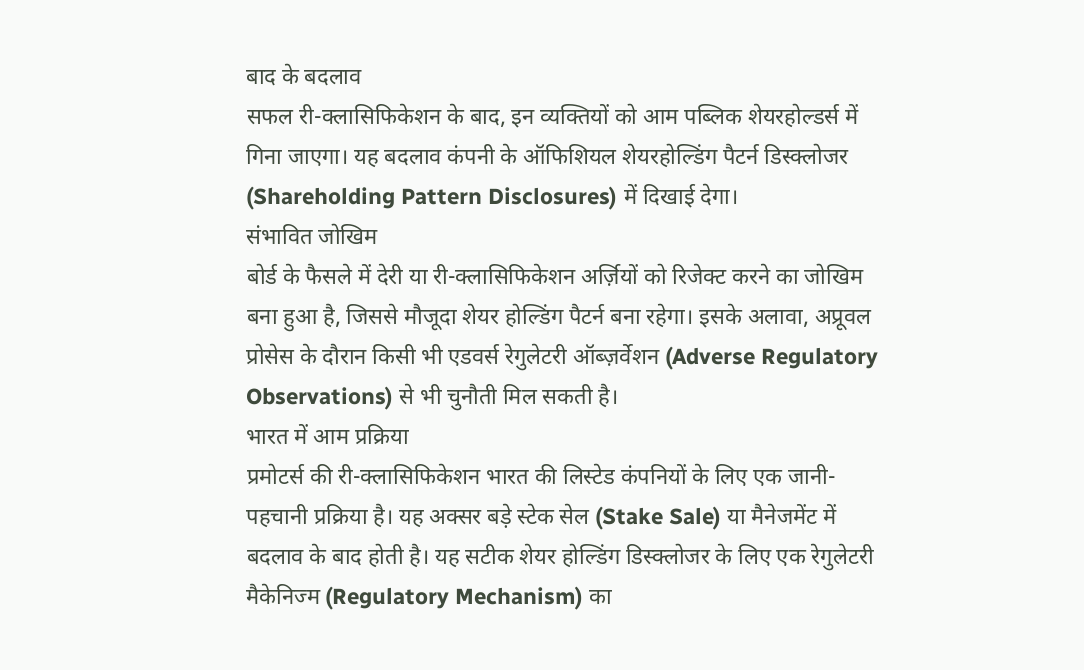बाद के बदलाव
सफल री-क्लासिफिकेशन के बाद, इन व्यक्तियों को आम पब्लिक शेयरहोल्डर्स में गिना जाएगा। यह बदलाव कंपनी के ऑफिशियल शेयरहोल्डिंग पैटर्न डिस्क्लोजर (Shareholding Pattern Disclosures) में दिखाई देगा।
संभावित जोखिम
बोर्ड के फैसले में देरी या री-क्लासिफिकेशन अर्ज़ियों को रिजेक्ट करने का जोखिम बना हुआ है, जिससे मौजूदा शेयर होल्डिंग पैटर्न बना रहेगा। इसके अलावा, अप्रूवल प्रोसेस के दौरान किसी भी एडवर्स रेगुलेटरी ऑब्ज़र्वेशन (Adverse Regulatory Observations) से भी चुनौती मिल सकती है।
भारत में आम प्रक्रिया
प्रमोटर्स की री-क्लासिफिकेशन भारत की लिस्टेड कंपनियों के लिए एक जानी-पहचानी प्रक्रिया है। यह अक्सर बड़े स्टेक सेल (Stake Sale) या मैनेजमेंट में बदलाव के बाद होती है। यह सटीक शेयर होल्डिंग डिस्क्लोजर के लिए एक रेगुलेटरी मैकेनिज्म (Regulatory Mechanism) का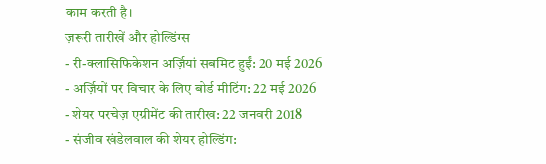काम करती है।
ज़रूरी तारीखें और होल्डिंग्स
- री-क्लासिफिकेशन अर्ज़ियां सबमिट हुईं: 20 मई 2026
- अर्ज़ियों पर विचार के लिए बोर्ड मीटिंग: 22 मई 2026
- शेयर परचेज़ एग्रीमेंट की तारीख: 22 जनवरी 2018
- संजीव खंडेलवाल की शेयर होल्डिंग: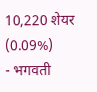10,220 शेयर (0.09%)
- भगवती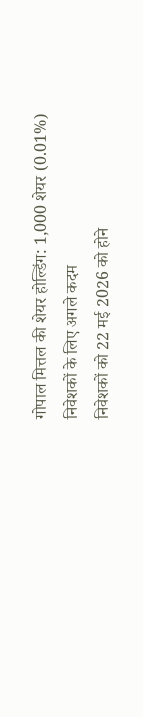गोपाल मित्तल की शेयर होल्डिंग: 1,000 शेयर (0.01%)
निवेशकों के लिए अगले कदम
निवेशकों को 22 मई 2026 को होने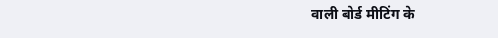वाली बोर्ड मीटिंग के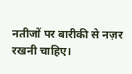नतीजों पर बारीकी से नज़र रखनी चाहिए।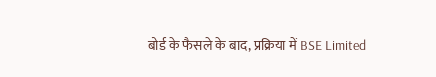बोर्ड के फैसले के बाद, प्रक्रिया में BSE Limited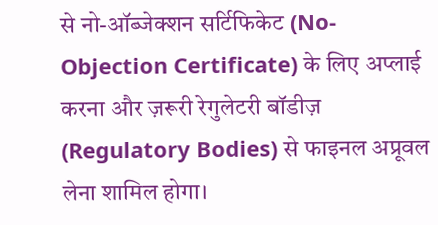से नो-ऑब्जेक्शन सर्टिफिकेट (No-Objection Certificate) के लिए अप्लाई करना और ज़रूरी रेगुलेटरी बॉडीज़ (Regulatory Bodies) से फाइनल अप्रूवल लेना शामिल होगा।